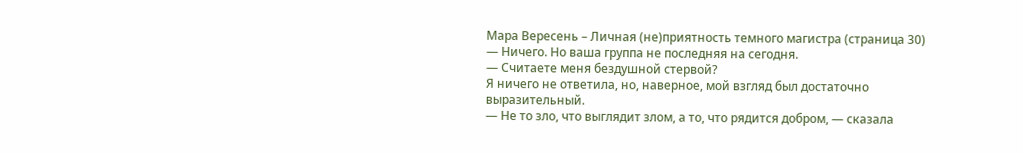Мара Вересень – Личная (не)приятность темного магистра (страница 30)
— Ничего. Но ваша группа не последняя на сегодня.
— Считаете меня бездушной стервой?
Я ничего не ответила, но, наверное, мой взгляд был достаточно выразительный.
— Не то зло, что выглядит злом, а то, что рядится добром, — сказала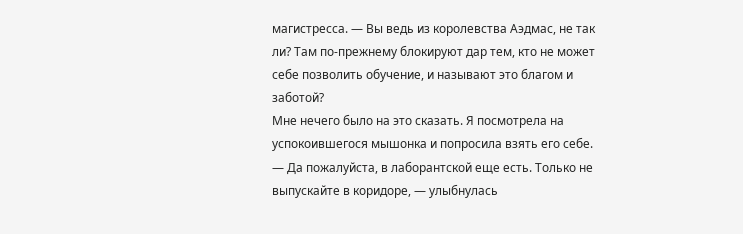магистресса. — Вы ведь из королевства Аэдмас, не так ли? Там по-прежнему блокируют дар тем, кто не может себе позволить обучение, и называют это благом и заботой?
Мне нечего было на это сказать. Я посмотрела на успокоившегося мышонка и попросила взять его себе.
— Да пожалуйста, в лаборантской еще есть. Только не выпускайте в коридоре, — улыбнулась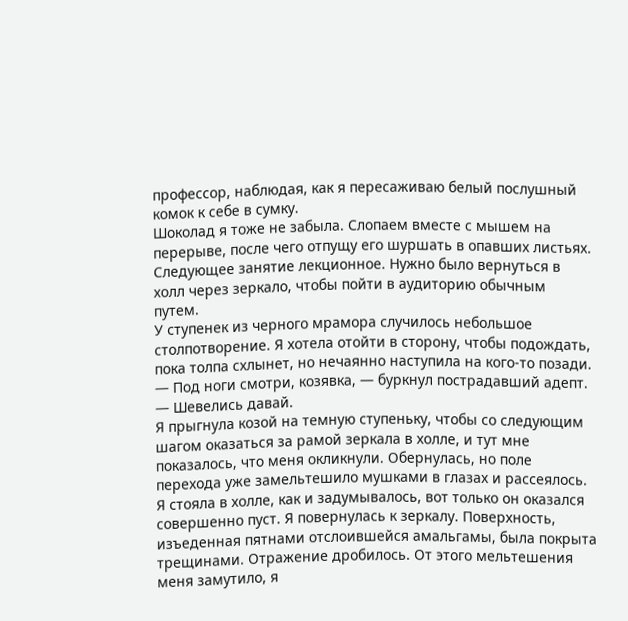профессор, наблюдая, как я пересаживаю белый послушный комок к себе в сумку.
Шоколад я тоже не забыла. Слопаем вместе с мышем на перерыве, после чего отпущу его шуршать в опавших листьях.
Следующее занятие лекционное. Нужно было вернуться в холл через зеркало, чтобы пойти в аудиторию обычным путем.
У ступенек из черного мрамора случилось небольшое столпотворение. Я хотела отойти в сторону, чтобы подождать, пока толпа схлынет, но нечаянно наступила на кого-то позади.
— Под ноги смотри, козявка, — буркнул пострадавший адепт. — Шевелись давай.
Я прыгнула козой на темную ступеньку, чтобы со следующим шагом оказаться за рамой зеркала в холле, и тут мне показалось, что меня окликнули. Обернулась, но поле перехода уже замельтешило мушками в глазах и рассеялось.
Я стояла в холле, как и задумывалось, вот только он оказался совершенно пуст. Я повернулась к зеркалу. Поверхность, изъеденная пятнами отслоившейся амальгамы, была покрыта трещинами. Отражение дробилось. От этого мельтешения меня замутило, я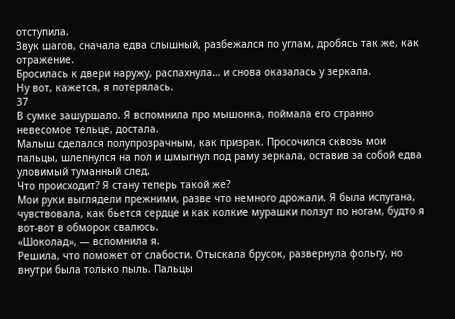отступила.
Звук шагов, сначала едва слышный, разбежался по углам, дробясь так же, как отражение.
Бросилась к двери наружу, распахнула… и снова оказалась у зеркала.
Ну вот, кажется, я потерялась.
37
В сумке зашуршало. Я вспомнила про мышонка, поймала его странно невесомое тельце, достала.
Малыш сделался полупрозрачным, как призрак. Просочился сквозь мои пальцы, шлепнулся на пол и шмыгнул под раму зеркала, оставив за собой едва уловимый туманный след.
Что происходит? Я стану теперь такой же?
Мои руки выглядели прежними, разве что немного дрожали. Я была испугана, чувствовала, как бьется сердце и как колкие мурашки ползут по ногам, будто я вот-вот в обморок свалюсь.
«Шоколад», — вспомнила я.
Решила, что поможет от слабости. Отыскала брусок, развернула фольгу, но внутри была только пыль. Пальцы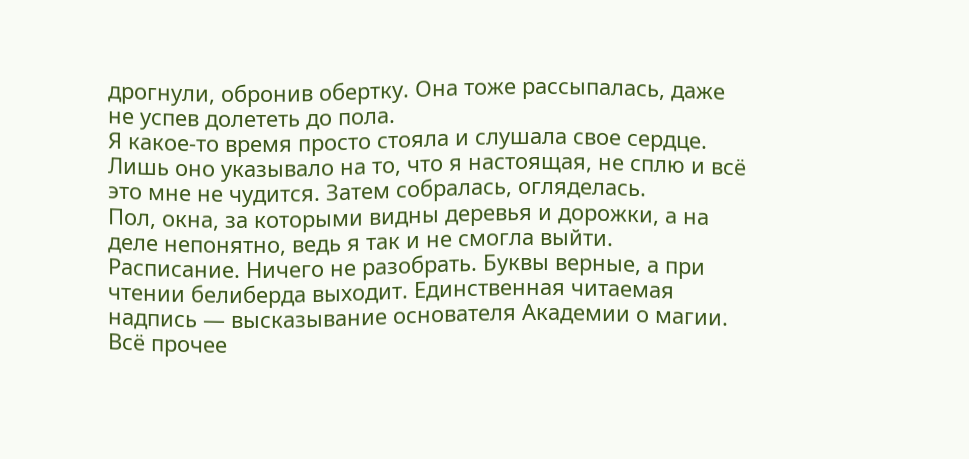дрогнули, обронив обертку. Она тоже рассыпалась, даже не успев долететь до пола.
Я какое-то время просто стояла и слушала свое сердце. Лишь оно указывало на то, что я настоящая, не сплю и всё это мне не чудится. Затем собралась, огляделась.
Пол, окна, за которыми видны деревья и дорожки, а на деле непонятно, ведь я так и не смогла выйти.
Расписание. Ничего не разобрать. Буквы верные, а при чтении белиберда выходит. Единственная читаемая надпись — высказывание основателя Академии о магии.
Всё прочее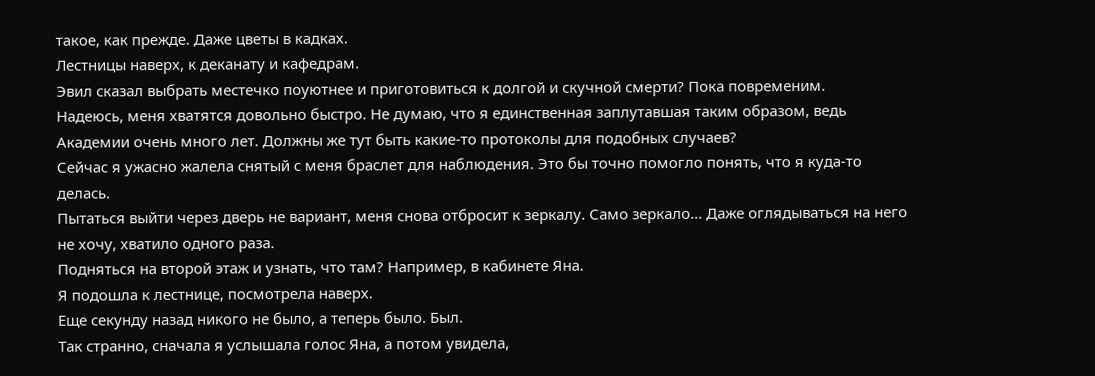такое, как прежде. Даже цветы в кадках.
Лестницы наверх, к деканату и кафедрам.
Эвил сказал выбрать местечко поуютнее и приготовиться к долгой и скучной смерти? Пока повременим.
Надеюсь, меня хватятся довольно быстро. Не думаю, что я единственная заплутавшая таким образом, ведь Академии очень много лет. Должны же тут быть какие-то протоколы для подобных случаев?
Сейчас я ужасно жалела снятый с меня браслет для наблюдения. Это бы точно помогло понять, что я куда-то делась.
Пытаться выйти через дверь не вариант, меня снова отбросит к зеркалу. Само зеркало… Даже оглядываться на него не хочу, хватило одного раза.
Подняться на второй этаж и узнать, что там? Например, в кабинете Яна.
Я подошла к лестнице, посмотрела наверх.
Еще секунду назад никого не было, а теперь было. Был.
Так странно, сначала я услышала голос Яна, а потом увидела,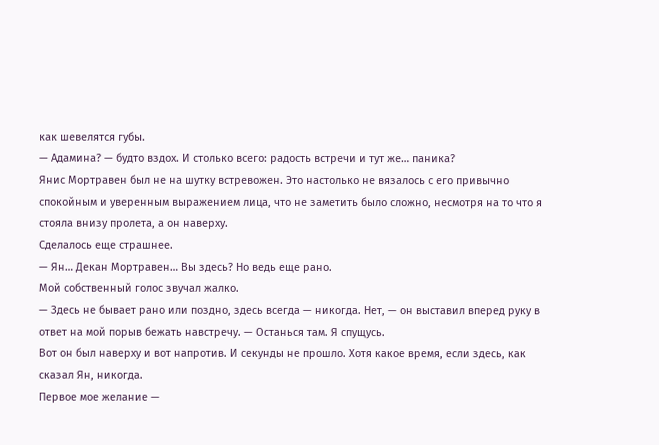как шевелятся губы.
— Адамина? — будто вздох. И столько всего: радость встречи и тут же… паника?
Янис Мортравен был не на шутку встревожен. Это настолько не вязалось с его привычно спокойным и уверенным выражением лица, что не заметить было сложно, несмотря на то что я стояла внизу пролета, а он наверху.
Сделалось еще страшнее.
— Ян… Декан Мортравен… Вы здесь? Но ведь еще рано.
Мой собственный голос звучал жалко.
— Здесь не бывает рано или поздно, здесь всегда — никогда. Нет, — он выставил вперед руку в ответ на мой порыв бежать навстречу. — Останься там. Я спущусь.
Вот он был наверху и вот напротив. И секунды не прошло. Хотя какое время, если здесь, как сказал Ян, никогда.
Первое мое желание —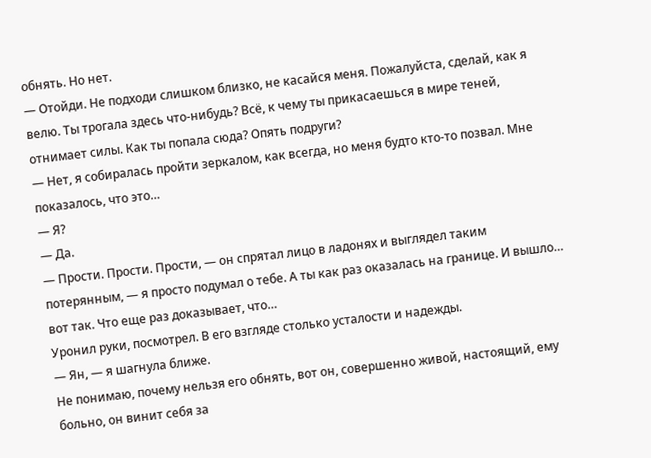обнять. Но нет.
— Отойди. Не подходи слишком близко, не касайся меня. Пожалуйста, сделай, как я велю. Ты трогала здесь что-нибудь? Всё, к чему ты прикасаешься в мире теней, отнимает силы. Как ты попала сюда? Опять подруги?
— Нет, я собиралась пройти зеркалом, как всегда, но меня будто кто-то позвал. Мне показалось, что это…
— Я?
— Да.
— Прости. Прости. Прости, — он спрятал лицо в ладонях и выглядел таким потерянным, — я просто подумал о тебе. А ты как раз оказалась на границе. И вышло… вот так. Что еще раз доказывает, что…
Уронил руки, посмотрел. В его взгляде столько усталости и надежды.
— Ян, — я шагнула ближе.
Не понимаю, почему нельзя его обнять, вот он, совершенно живой, настоящий, ему больно, он винит себя за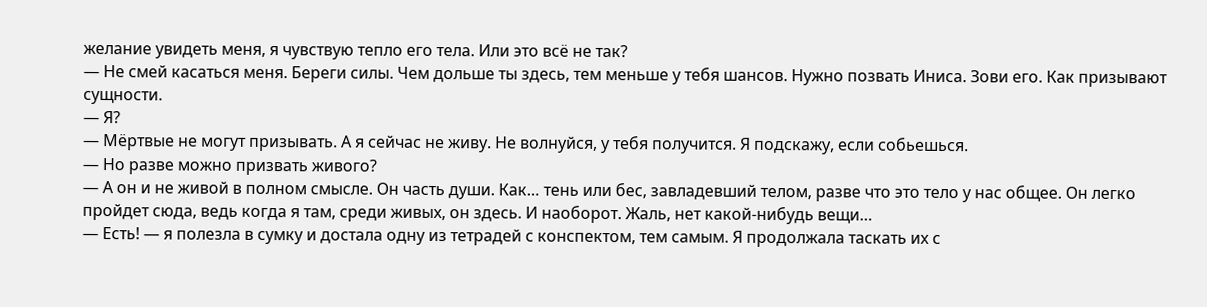желание увидеть меня, я чувствую тепло его тела. Или это всё не так?
— Не смей касаться меня. Береги силы. Чем дольше ты здесь, тем меньше у тебя шансов. Нужно позвать Иниса. Зови его. Как призывают сущности.
— Я?
— Мёртвые не могут призывать. А я сейчас не живу. Не волнуйся, у тебя получится. Я подскажу, если собьешься.
— Но разве можно призвать живого?
— А он и не живой в полном смысле. Он часть души. Как… тень или бес, завладевший телом, разве что это тело у нас общее. Он легко пройдет сюда, ведь когда я там, среди живых, он здесь. И наоборот. Жаль, нет какой-нибудь вещи…
— Есть! — я полезла в сумку и достала одну из тетрадей с конспектом, тем самым. Я продолжала таскать их с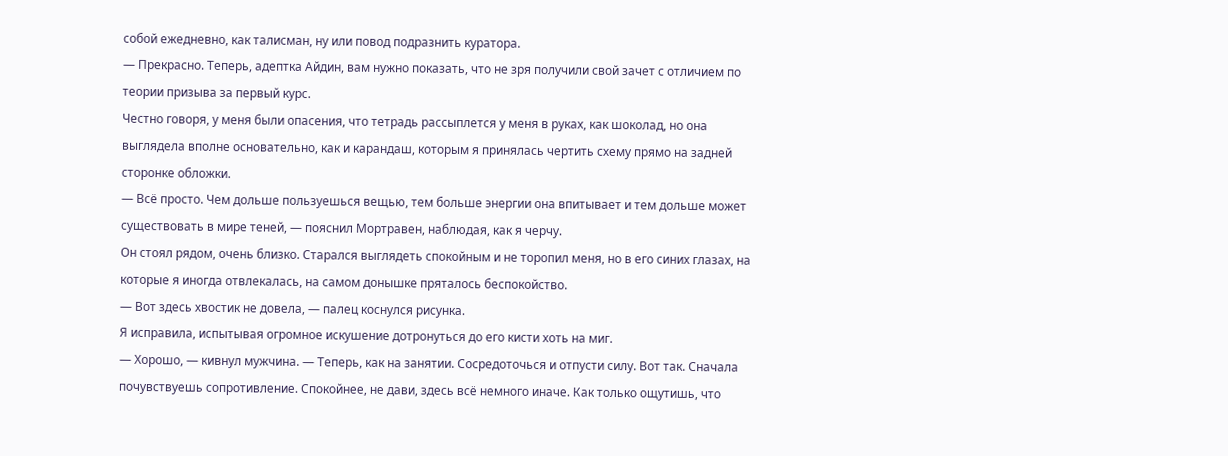собой ежедневно, как талисман, ну или повод подразнить куратора.
— Прекрасно. Теперь, адептка Айдин, вам нужно показать, что не зря получили свой зачет с отличием по теории призыва за первый курс.
Честно говоря, у меня были опасения, что тетрадь рассыплется у меня в руках, как шоколад, но она выглядела вполне основательно, как и карандаш, которым я принялась чертить схему прямо на задней сторонке обложки.
— Всё просто. Чем дольше пользуешься вещью, тем больше энергии она впитывает и тем дольше может существовать в мире теней, — пояснил Мортравен, наблюдая, как я черчу.
Он стоял рядом, очень близко. Старался выглядеть спокойным и не торопил меня, но в его синих глазах, на которые я иногда отвлекалась, на самом донышке пряталось беспокойство.
— Вот здесь хвостик не довела, — палец коснулся рисунка.
Я исправила, испытывая огромное искушение дотронуться до его кисти хоть на миг.
— Хорошо, — кивнул мужчина. — Теперь, как на занятии. Сосредоточься и отпусти силу. Вот так. Сначала почувствуешь сопротивление. Спокойнее, не дави, здесь всё немного иначе. Как только ощутишь, что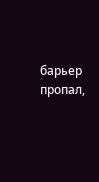барьер пропал,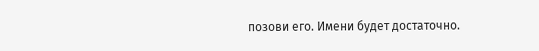позови его. Имени будет достаточно.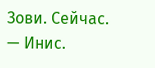Зови. Сейчас.
— Инис.